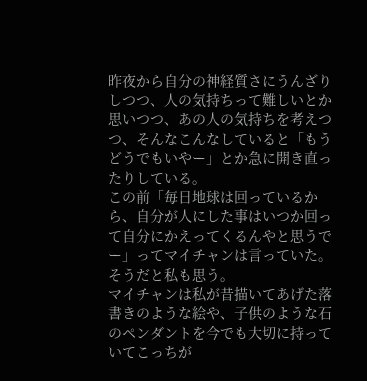昨夜から自分の神経質さにうんざりしつつ、人の気持ちって難しいとか思いつつ、あの人の気持ちを考えつつ、そんなこんなしていると「もうどうでもいやー」とか急に開き直ったりしている。
この前「毎日地球は回っているから、自分が人にした事はいつか回って自分にかえってくるんやと思うでー」ってマイチャンは言っていた。
そうだと私も思う。
マイチャンは私が昔描いてあげた落書きのような絵や、子供のような石のペンダントを今でも大切に持っていてこっちが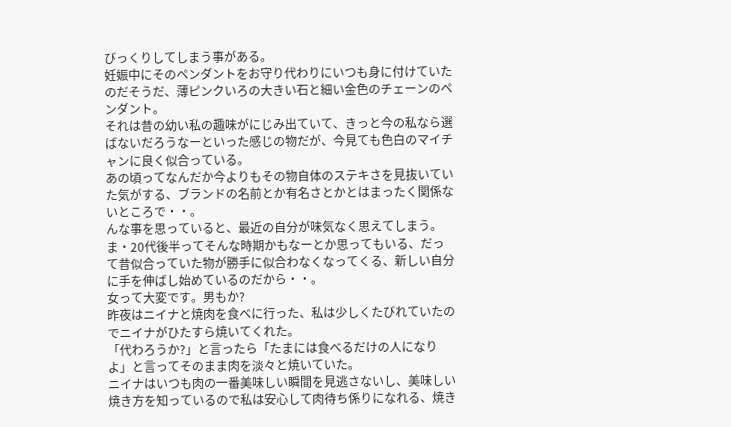びっくりしてしまう事がある。
妊娠中にそのペンダントをお守り代わりにいつも身に付けていたのだそうだ、薄ピンクいろの大きい石と細い金色のチェーンのペンダント。
それは昔の幼い私の趣味がにじみ出ていて、きっと今の私なら選ばないだろうなーといった感じの物だが、今見ても色白のマイチャンに良く似合っている。
あの頃ってなんだか今よりもその物自体のステキさを見抜いていた気がする、ブランドの名前とか有名さとかとはまったく関係ないところで・・。
んな事を思っていると、最近の自分が味気なく思えてしまう。
ま・20代後半ってそんな時期かもなーとか思ってもいる、だって昔似合っていた物が勝手に似合わなくなってくる、新しい自分に手を伸ばし始めているのだから・・。
女って大変です。男もか?
昨夜はニイナと焼肉を食べに行った、私は少しくたびれていたのでニイナがひたすら焼いてくれた。
「代わろうか?」と言ったら「たまには食べるだけの人になりよ」と言ってそのまま肉を淡々と焼いていた。
ニイナはいつも肉の一番美味しい瞬間を見逃さないし、美味しい焼き方を知っているので私は安心して肉待ち係りになれる、焼き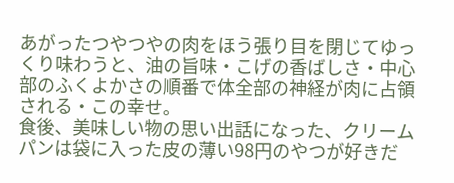あがったつやつやの肉をほう張り目を閉じてゆっくり味わうと、油の旨味・こげの香ばしさ・中心部のふくよかさの順番で体全部の神経が肉に占領される・この幸せ。
食後、美味しい物の思い出話になった、クリームパンは袋に入った皮の薄い98円のやつが好きだ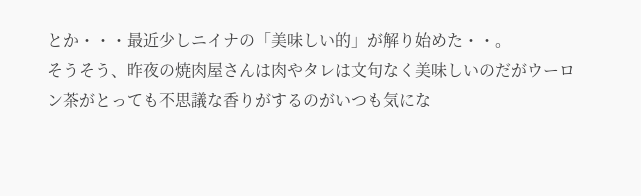とか・・・最近少しニイナの「美味しい的」が解り始めた・・。
そうそう、昨夜の焼肉屋さんは肉やタレは文句なく美味しいのだがウーロン茶がとっても不思議な香りがするのがいつも気にな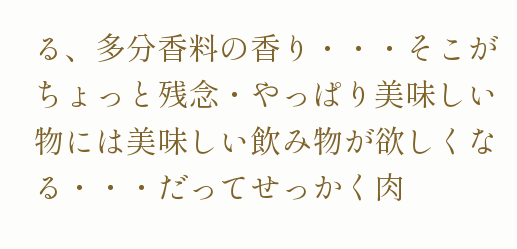る、多分香料の香り・・・そこがちょっと残念・やっぱり美味しい物には美味しい飲み物が欲しくなる・・・だってせっかく肉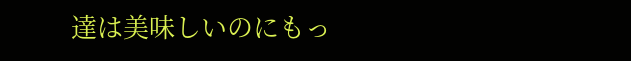達は美味しいのにもっ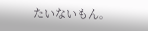たいないもん。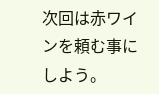次回は赤ワインを頼む事にしよう。